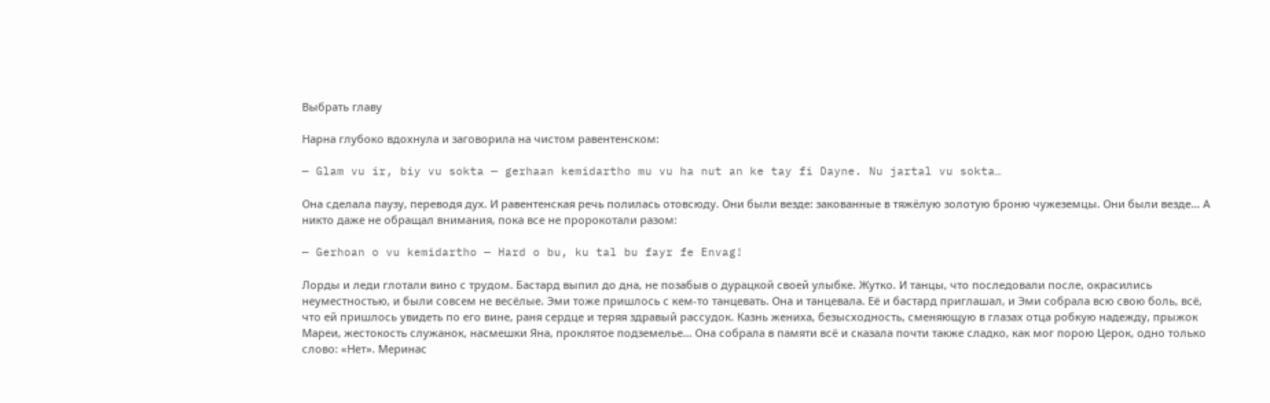Выбрать главу

Нарна глубоко вдохнула и заговорила на чистом равентенском:

— Glam vu ir, biy vu sokta — gerhaan kemidartho mu vu ha nut an ke tay fi Dayne. Nu jartal vu sokta…

Она сделала паузу, переводя дух. И равентенская речь полилась отовсюду. Они были везде: закованные в тяжёлую золотую броню чужеземцы. Они были везде… А никто даже не обращал внимания, пока все не пророкотали разом:

— Gerhoan o vu kemidartho — Hard o bu, ku tal bu fayr fe Envag!

Лорды и леди глотали вино с трудом. Бастард выпил до дна, не позабыв о дурацкой своей улыбке. Жутко. И танцы, что последовали после, окрасились неуместностью, и были совсем не весёлые. Эми тоже пришлось с кем-то танцевать. Она и танцевала. Её и бастард приглашал, и Эми собрала всю свою боль, всё, что ей пришлось увидеть по его вине, раня сердце и теряя здравый рассудок. Казнь жениха, безысходность, сменяющую в глазах отца робкую надежду, прыжок Мареи, жестокость служанок, насмешки Яна, проклятое подземелье… Она собрала в памяти всё и сказала почти также сладко, как мог порою Церок, одно только слово: «Нет». Меринас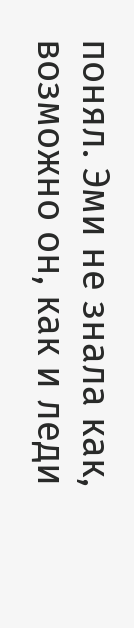понял. Эми не знала как, возможно он, как и леди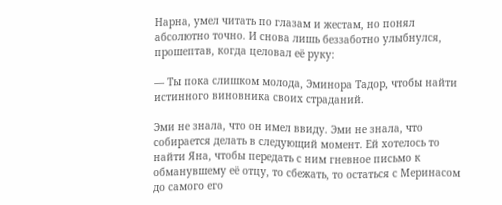Нарна, умел читать по глазам и жестам, но понял абсолютно точно. И снова лишь беззаботно улыбнулся, прошептав, когда целовал её руку:

— Ты пока слишком молода, Эминора Тадор, чтобы найти истинного виновника своих страданий.

Эми не знала, что он имел ввиду. Эми не знала, что собирается делать в следующий момент. Ей хотелось то найти Яна, чтобы передать с ним гневное письмо к обманувшему её отцу, то сбежать, то остаться с Меринасом до самого его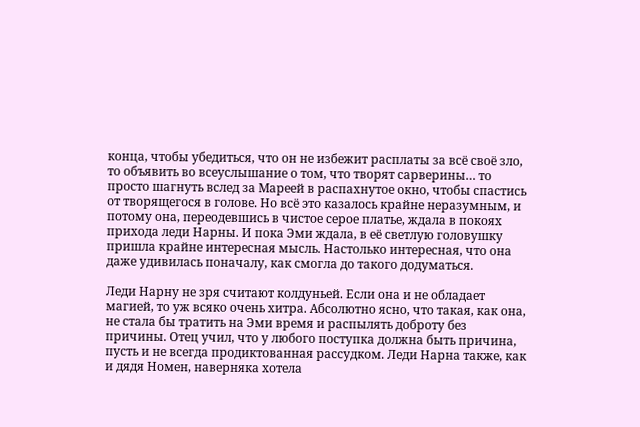конца, чтобы убедиться, что он не избежит расплаты за всё своё зло, то объявить во всеуслышание о том, что творят сарверины… то просто шагнуть вслед за Мареей в распахнутое окно, чтобы спастись от творящегося в голове. Но всё это казалось крайне неразумным, и потому она, переодевшись в чистое серое платье, ждала в покоях прихода леди Нарны. И пока Эми ждала, в её светлую головушку пришла крайне интересная мысль. Настолько интересная, что она даже удивилась поначалу, как смогла до такого додуматься.

Леди Нарну не зря считают колдуньей. Если она и не обладает магией, то уж всяко очень хитра. Абсолютно ясно, что такая, как она, не стала бы тратить на Эми время и распылять доброту без причины. Отец учил, что у любого поступка должна быть причина, пусть и не всегда продиктованная рассудком. Леди Нарна также, как и дядя Номен, наверняка хотела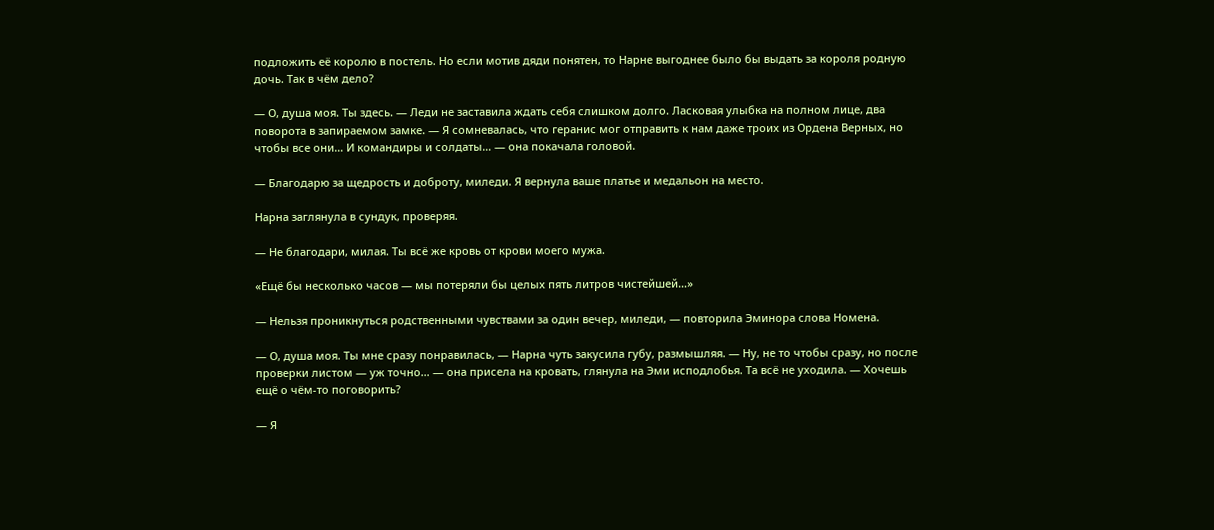подложить её королю в постель. Но если мотив дяди понятен, то Нарне выгоднее было бы выдать за короля родную дочь. Так в чём дело?

— О, душа моя. Ты здесь. — Леди не заставила ждать себя слишком долго. Ласковая улыбка на полном лице, два поворота в запираемом замке. — Я сомневалась, что геранис мог отправить к нам даже троих из Ордена Верных, но чтобы все они… И командиры и солдаты… — она покачала головой.

— Благодарю за щедрость и доброту, миледи. Я вернула ваше платье и медальон на место.

Нарна заглянула в сундук, проверяя.

— Не благодари, милая. Ты всё же кровь от крови моего мужа.

«Ещё бы несколько часов — мы потеряли бы целых пять литров чистейшей…»

— Нельзя проникнуться родственными чувствами за один вечер, миледи, — повторила Эминора слова Номена.

— О, душа моя. Ты мне сразу понравилась, — Нарна чуть закусила губу, размышляя. — Ну, не то чтобы сразу, но после проверки листом — уж точно… — она присела на кровать, глянула на Эми исподлобья. Та всё не уходила. — Хочешь ещё о чём-то поговорить?

— Я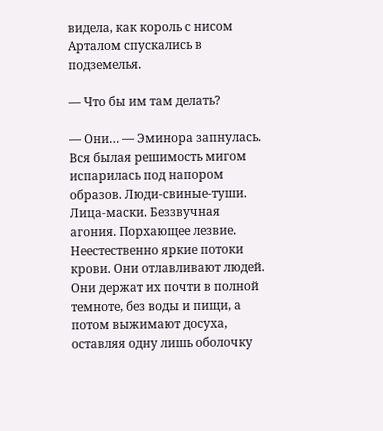видела, как король с нисом Арталом спускались в подземелья.

— Что бы им там делать?

— Они… — Эминора запнулась. Вся былая решимость мигом испарилась под напором образов. Люди-свиные-туши. Лица-маски. Беззвучная агония. Порхающее лезвие. Неестественно яркие потоки крови. Они отлавливают людей. Они держат их почти в полной темноте, без воды и пищи, а потом выжимают досуха, оставляя одну лишь оболочку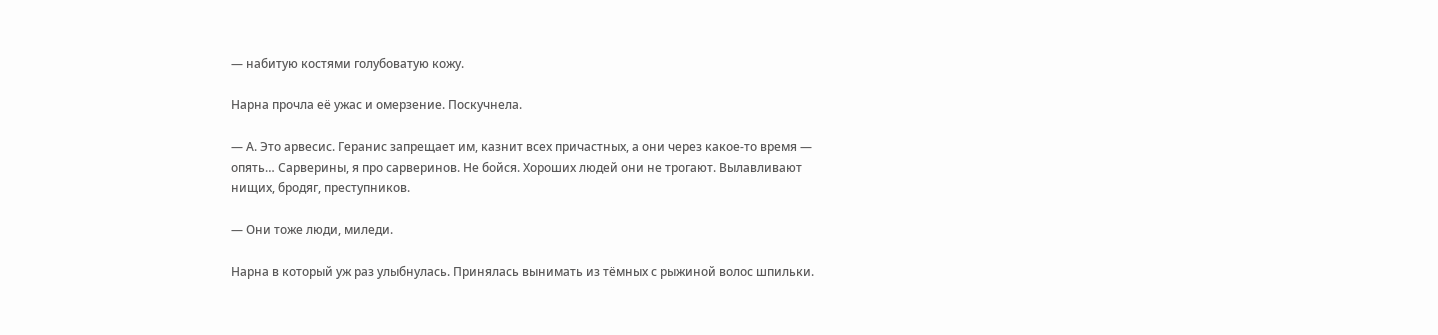— набитую костями голубоватую кожу.

Нарна прочла её ужас и омерзение. Поскучнела.

— А. Это арвесис. Геранис запрещает им, казнит всех причастных, а они через какое-то время — опять… Сарверины, я про сарверинов. Не бойся. Хороших людей они не трогают. Вылавливают нищих, бродяг, преступников.

— Они тоже люди, миледи.

Нарна в который уж раз улыбнулась. Принялась вынимать из тёмных с рыжиной волос шпильки.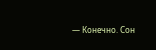— Конечно. Сон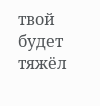твой будет тяжёл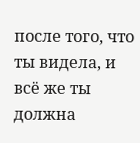после того, что ты видела, и всё же ты должна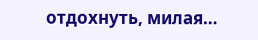отдохнуть, милая…